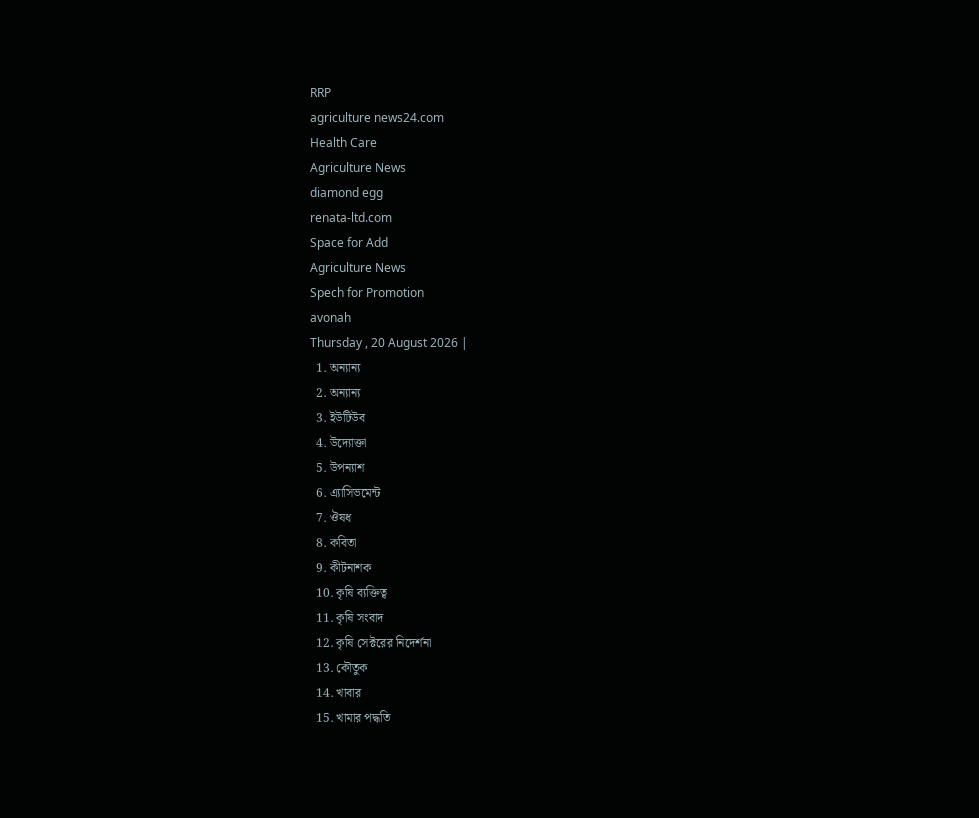RRP
agriculture news24.com
Health Care
Agriculture News
diamond egg
renata-ltd.com
Space for Add
Agriculture News
Spech for Promotion
avonah
Thursday , 20 August 2026 |
  1. অন্যান্য
  2. অন্যান্য
  3. ইউটিউব
  4. উদ্যোক্তা
  5. উপন্যাশ
  6. এ্যাসিভমেন্ট
  7. ঔষধ
  8. কবিতা
  9. কীটনাশক
  10. কৃষি ব্যক্তিত্ব
  11. কৃষি সংবাদ
  12. কৃষি সেক্টরের নিদের্শনা
  13. কৌতুক
  14. খাবার
  15. খামার পদ্ধতি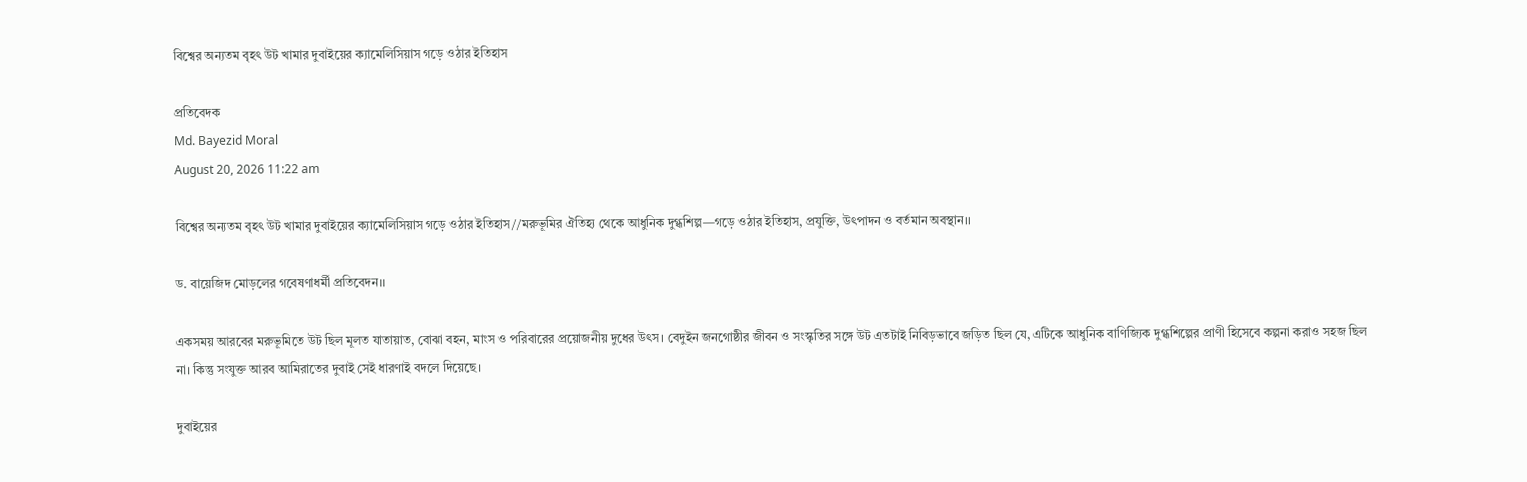বিশ্বের অন্যতম বৃহৎ উট খামার দুবাইয়ের ক্যামেলিসিয়াস গড়ে ওঠার ইতিহাস

প্রতিবেদক
Md. Bayezid Moral
August 20, 2026 11:22 am

বিশ্বের অন্যতম বৃহৎ উট খামার দুবাইয়ের ক্যামেলিসিয়াস গড়ে ওঠার ইতিহাস//মরুভূমির ঐতিহ্য থেকে আধুনিক দুগ্ধশিল্প—গড়ে ওঠার ইতিহাস, প্রযুক্তি, উৎপাদন ও বর্তমান অবস্থান।।

ড. বায়েজিদ মোড়লের গবেষণাধর্মী প্রতিবেদন।।

একসময় আরবের মরুভূমিতে উট ছিল মূলত যাতায়াত, বোঝা বহন, মাংস ও পরিবারের প্রয়োজনীয় দুধের উৎস। বেদুইন জনগোষ্ঠীর জীবন ও সংস্কৃতির সঙ্গে উট এতটাই নিবিড়ভাবে জড়িত ছিল যে, এটিকে আধুনিক বাণিজ্যিক দুগ্ধশিল্পের প্রাণী হিসেবে কল্পনা করাও সহজ ছিল না। কিন্তু সংযুক্ত আরব আমিরাতের দুবাই সেই ধারণাই বদলে দিয়েছে।

দুবাইয়ের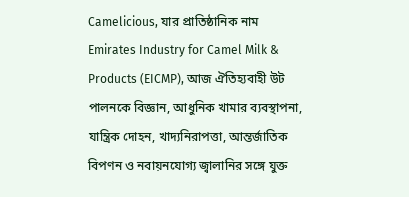Camelicious, যার প্রাতিষ্ঠানিক নাম Emirates Industry for Camel Milk & Products (EICMP), আজ ঐতিহ্যবাহী উট পালনকে বিজ্ঞান, আধুনিক খামার ব্যবস্থাপনা, যান্ত্রিক দোহন, খাদ্যনিরাপত্তা, আন্তর্জাতিক বিপণন ও নবায়নযোগ্য জ্বালানির সঙ্গে যুক্ত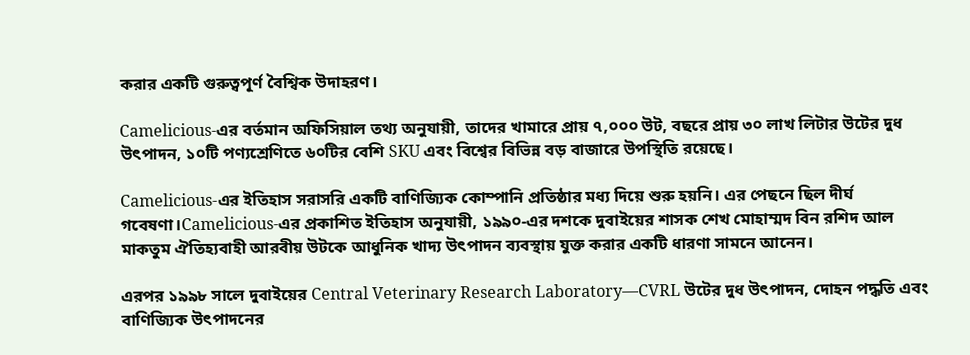করার একটি গুরুত্বপূর্ণ বৈশ্বিক উদাহরণ।

Camelicious-এর বর্তমান অফিসিয়াল তথ্য অনুযায়ী, তাদের খামারে প্রায় ৭,০০০ উট, বছরে প্রায় ৩০ লাখ লিটার উটের দুধ উৎপাদন, ১০টি পণ্যশ্রেণিতে ৬০টির বেশি SKU এবং বিশ্বের বিভিন্ন বড় বাজারে উপস্থিতি রয়েছে।

Camelicious-এর ইতিহাস সরাসরি একটি বাণিজ্যিক কোম্পানি প্রতিষ্ঠার মধ্য দিয়ে শুরু হয়নি। এর পেছনে ছিল দীর্ঘ গবেষণা।Camelicious-এর প্রকাশিত ইতিহাস অনুযায়ী, ১৯৯০-এর দশকে দুবাইয়ের শাসক শেখ মোহাম্মদ বিন রশিদ আল মাকতুম ঐতিহ্যবাহী আরবীয় উটকে আধুনিক খাদ্য উৎপাদন ব্যবস্থায় যুক্ত করার একটি ধারণা সামনে আনেন।

এরপর ১৯৯৮ সালে দুবাইয়ের Central Veterinary Research Laboratory—CVRL উটের দুধ উৎপাদন, দোহন পদ্ধতি এবং বাণিজ্যিক উৎপাদনের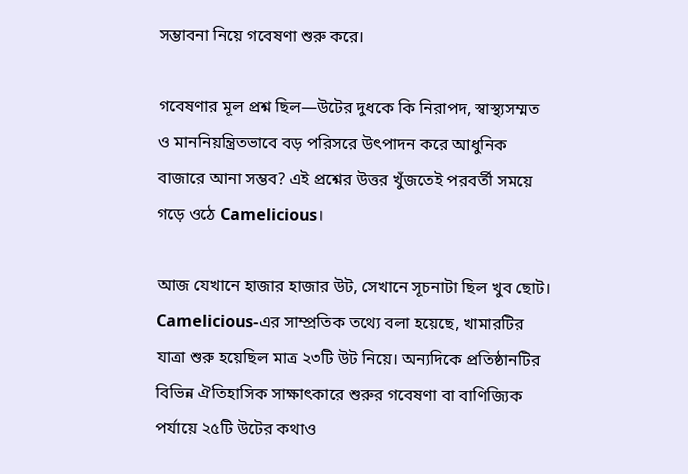সম্ভাবনা নিয়ে গবেষণা শুরু করে।

গবেষণার মূল প্রশ্ন ছিল—উটের দুধকে কি নিরাপদ, স্বাস্থ্যসম্মত ও মাননিয়ন্ত্রিতভাবে বড় পরিসরে উৎপাদন করে আধুনিক বাজারে আনা সম্ভব? এই প্রশ্নের উত্তর খুঁজতেই পরবর্তী সময়ে গড়ে ওঠে Camelicious।

আজ যেখানে হাজার হাজার উট, সেখানে সূচনাটা ছিল খুব ছোট। Camelicious-এর সাম্প্রতিক তথ্যে বলা হয়েছে, খামারটির যাত্রা শুরু হয়েছিল মাত্র ২৩টি উট নিয়ে। অন্যদিকে প্রতিষ্ঠানটির বিভিন্ন ঐতিহাসিক সাক্ষাৎকারে শুরুর গবেষণা বা বাণিজ্যিক পর্যায়ে ২৫টি উটের কথাও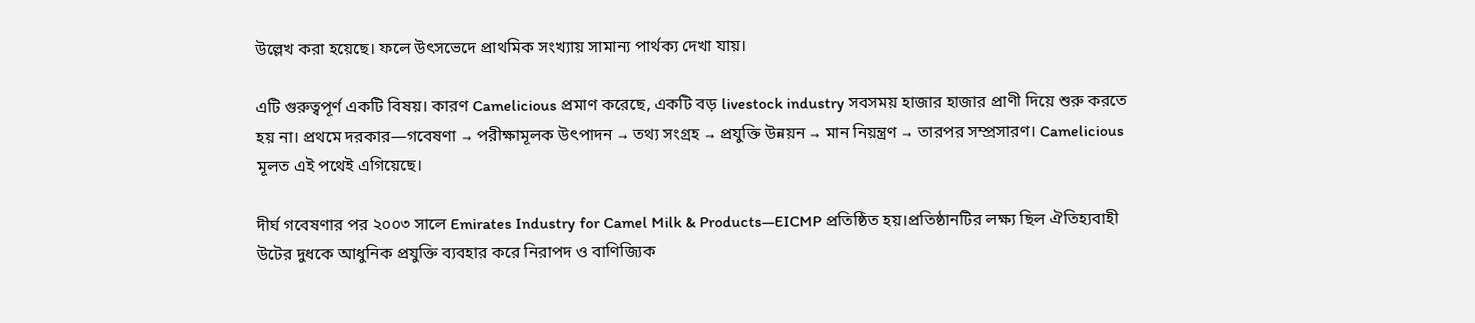উল্লেখ করা হয়েছে। ফলে উৎসভেদে প্রাথমিক সংখ্যায় সামান্য পার্থক্য দেখা যায়।

এটি গুরুত্বপূর্ণ একটি বিষয়। কারণ Camelicious প্রমাণ করেছে, একটি বড় livestock industry সবসময় হাজার হাজার প্রাণী দিয়ে শুরু করতে হয় না। প্রথমে দরকার—গবেষণা → পরীক্ষামূলক উৎপাদন → তথ্য সংগ্রহ → প্রযুক্তি উন্নয়ন → মান নিয়ন্ত্রণ → তারপর সম্প্রসারণ। Camelicious মূলত এই পথেই এগিয়েছে।

দীর্ঘ গবেষণার পর ২০০৩ সালে Emirates Industry for Camel Milk & Products—EICMP প্রতিষ্ঠিত হয়।প্রতিষ্ঠানটির লক্ষ্য ছিল ঐতিহ্যবাহী উটের দুধকে আধুনিক প্রযুক্তি ব্যবহার করে নিরাপদ ও বাণিজ্যিক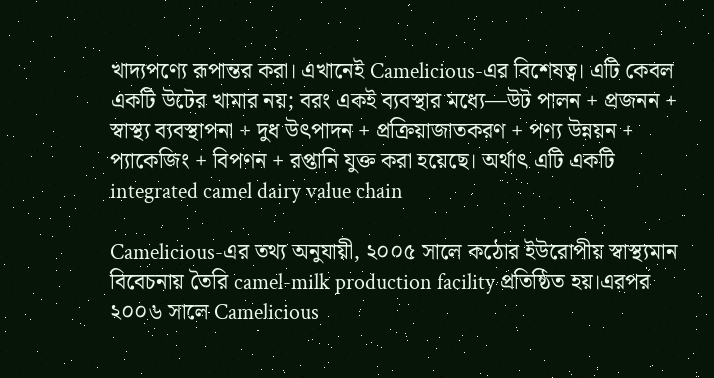খাদ্যপণ্যে রূপান্তর করা। এখানেই Camelicious-এর বিশেষত্ব। এটি কেবল একটি উটের খামার নয়; বরং একই ব্যবস্থার মধ্যে—উট পালন + প্রজনন + স্বাস্থ্য ব্যবস্থাপনা + দুধ উৎপাদন + প্রক্রিয়াজাতকরণ + পণ্য উন্নয়ন + প্যাকেজিং + বিপণন + রপ্তানি যুক্ত করা হয়েছে। অর্থাৎ এটি একটি integrated camel dairy value chain

Camelicious-এর তথ্য অনুযায়ী, ২০০৫ সালে কঠোর ইউরোপীয় স্বাস্থ্যমান বিবেচনায় তৈরি camel-milk production facility প্রতিষ্ঠিত হয়।এরপর ২০০৬ সালে Camelicious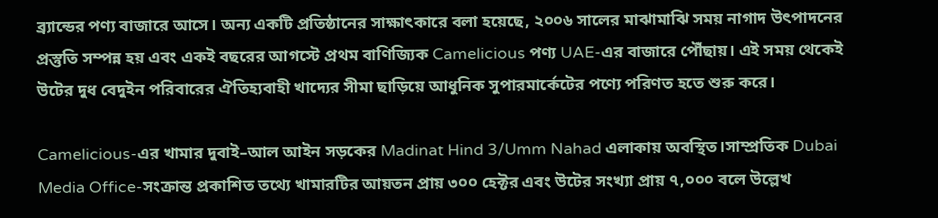ব্র্যান্ডের পণ্য বাজারে আসে। অন্য একটি প্রতিষ্ঠানের সাক্ষাৎকারে বলা হয়েছে, ২০০৬ সালের মাঝামাঝি সময় নাগাদ উৎপাদনের প্রস্তুতি সম্পন্ন হয় এবং একই বছরের আগস্টে প্রথম বাণিজ্যিক Camelicious পণ্য UAE-এর বাজারে পৌঁছায়। এই সময় থেকেই উটের দুধ বেদুইন পরিবারের ঐতিহ্যবাহী খাদ্যের সীমা ছাড়িয়ে আধুনিক সুপারমার্কেটের পণ্যে পরিণত হতে শুরু করে।

Camelicious-এর খামার দুবাই–আল আইন সড়কের Madinat Hind 3/Umm Nahad এলাকায় অবস্থিত।সাম্প্রতিক Dubai Media Office-সংক্রান্ত প্রকাশিত তথ্যে খামারটির আয়তন প্রায় ৩০০ হেক্টর এবং উটের সংখ্যা প্রায় ৭,০০০ বলে উল্লেখ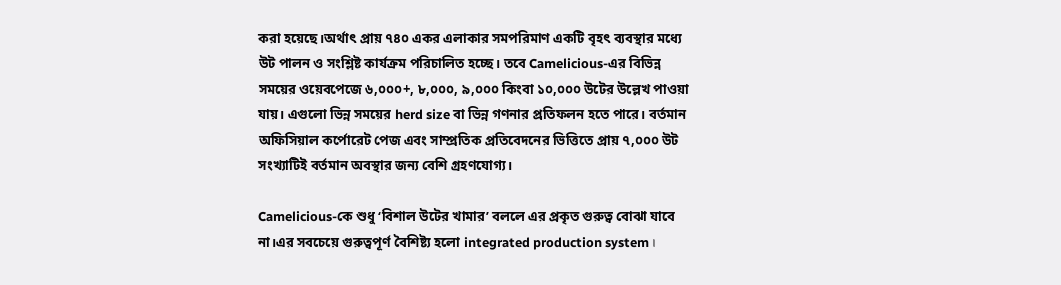করা হয়েছে।অর্থাৎ প্রায় ৭৪০ একর এলাকার সমপরিমাণ একটি বৃহৎ ব্যবস্থার মধ্যে উট পালন ও সংশ্লিষ্ট কার্যক্রম পরিচালিত হচ্ছে। তবে Camelicious-এর বিভিন্ন সময়ের ওয়েবপেজে ৬,০০০+, ৮,০০০, ৯,০০০ কিংবা ১০,০০০ উটের উল্লেখ পাওয়া যায়। এগুলো ভিন্ন সময়ের herd size বা ভিন্ন গণনার প্রতিফলন হতে পারে। বর্তমান অফিসিয়াল কর্পোরেট পেজ এবং সাম্প্রতিক প্রতিবেদনের ভিত্তিতে প্রায় ৭,০০০ উট সংখ্যাটিই বর্তমান অবস্থার জন্য বেশি গ্রহণযোগ্য।

Camelicious-কে শুধু ‘বিশাল উটের খামার’ বললে এর প্রকৃত গুরুত্ব বোঝা যাবে না।এর সবচেয়ে গুরুত্বপূর্ণ বৈশিষ্ট্য হলো integrated production system।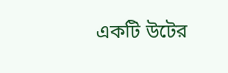একটি উটের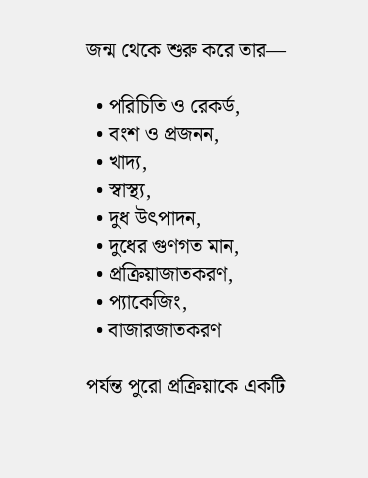জন্ম থেকে শুরু করে তার—

  • পরিচিতি ও রেকর্ড,
  • বংশ ও প্রজনন,
  • খাদ্য,
  • স্বাস্থ্য,
  • দুধ উৎপাদন,
  • দুধের গুণগত মান,
  • প্রক্রিয়াজাতকরণ,
  • প্যাকেজিং,
  • বাজারজাতকরণ

পর্যন্ত পুরো প্রক্রিয়াকে একটি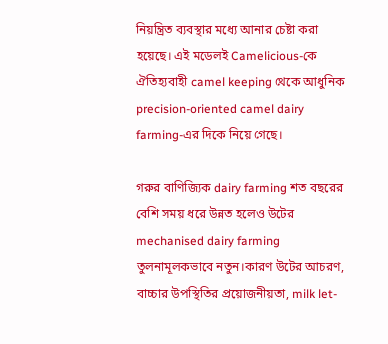নিয়ন্ত্রিত ব্যবস্থার মধ্যে আনার চেষ্টা করা হয়েছে। এই মডেলই Camelicious-কে ঐতিহ্যবাহী camel keeping থেকে আধুনিক precision-oriented camel dairy farming-এর দিকে নিয়ে গেছে।

গরুর বাণিজ্যিক dairy farming শত বছরের বেশি সময় ধরে উন্নত হলেও উটের mechanised dairy farming তুলনামূলকভাবে নতুন।কারণ উটের আচরণ, বাচ্চার উপস্থিতির প্রয়োজনীয়তা, milk let-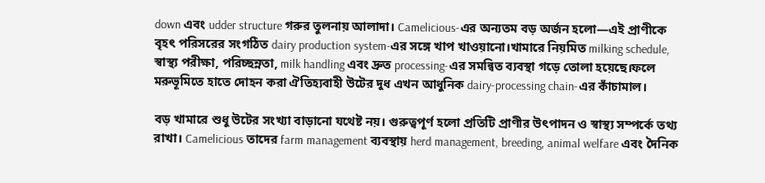down এবং udder structure গরুর তুলনায় আলাদা। Camelicious-এর অন্যতম বড় অর্জন হলো—এই প্রাণীকে বৃহৎ পরিসরের সংগঠিত dairy production system-এর সঙ্গে খাপ খাওয়ানো।খামারে নিয়মিত milking schedule, স্বাস্থ্য পরীক্ষা, পরিচ্ছন্নতা, milk handling এবং দ্রুত processing-এর সমন্বিত ব্যবস্থা গড়ে তোলা হয়েছে।ফলে মরুভূমিতে হাতে দোহন করা ঐতিহ্যবাহী উটের দুধ এখন আধুনিক dairy-processing chain-এর কাঁচামাল।

বড় খামারে শুধু উটের সংখ্যা বাড়ানো যথেষ্ট নয়। গুরুত্বপূর্ণ হলো প্রতিটি প্রাণীর উৎপাদন ও স্বাস্থ্য সম্পর্কে তথ্য রাখা। Camelicious তাদের farm management ব্যবস্থায় herd management, breeding, animal welfare এবং দৈনিক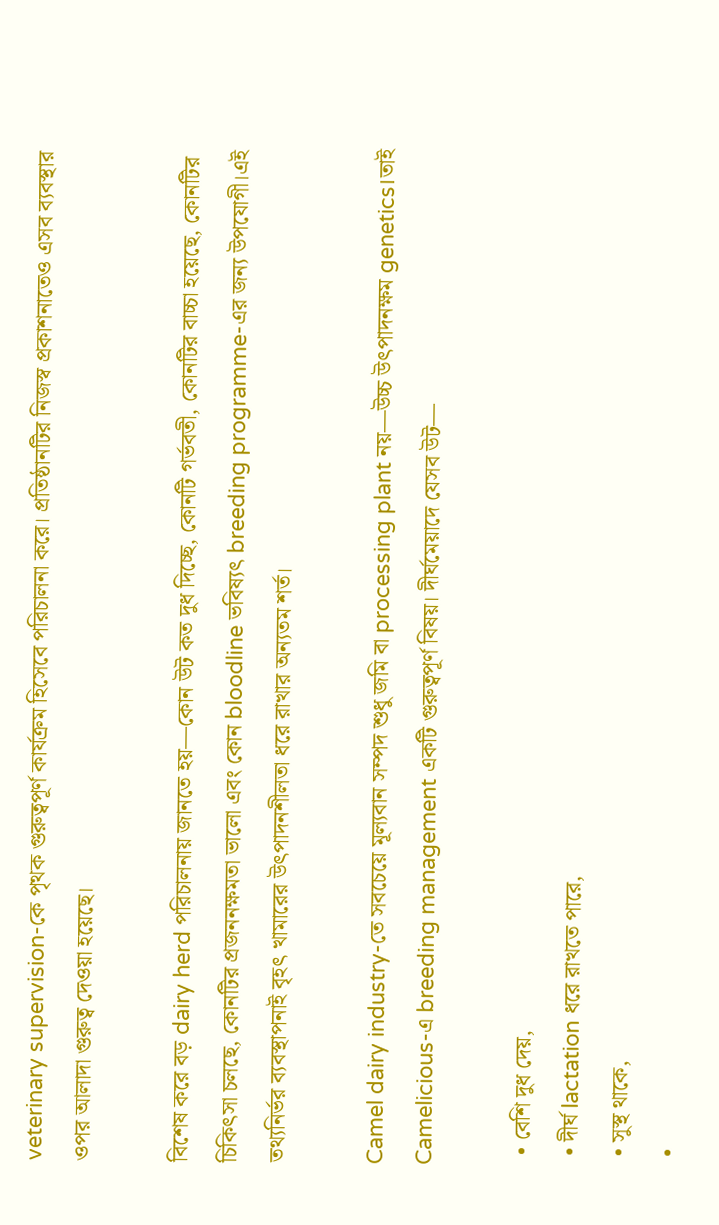veterinary supervision-কে পৃথক গুরুত্বপূর্ণ কার্যক্রম হিসেবে পরিচালনা করে। প্রতিষ্ঠানটির নিজস্ব প্রকাশনাতেও এসব ব্যবস্থার ওপর আলাদা গুরুত্ব দেওয়া হয়েছে।

বিশেষ করে বড় dairy herd পরিচালনায় জানতে হয়—কোন উট কত দুধ দিচ্ছে, কোনটি গর্ভবতী, কোনটির বাচ্চা হয়েছে, কোনটির চিকিৎসা চলছে, কোনটির প্রজননক্ষমতা ভালো এবং কোন bloodline ভবিষ্যৎ breeding programme-এর জন্য উপযোগী।এই তথ্যনির্ভর ব্যবস্থাপনাই বৃহৎ খামারের উৎপাদনশীলতা ধরে রাখার অন্যতম শর্ত।

Camel dairy industry-তে সবচেয়ে মূল্যবান সম্পদ শুধু জমি বা processing plant নয়—উচ্চ উৎপাদনক্ষম genetics।তাই Camelicious-এ breeding management একটি গুরুত্বপূর্ণ বিষয়। দীর্ঘমেয়াদে যেসব উট—

  • বেশি দুধ দেয়,
  • দীর্ঘ lactation ধরে রাখতে পারে,
  • সুস্থ থাকে,
  •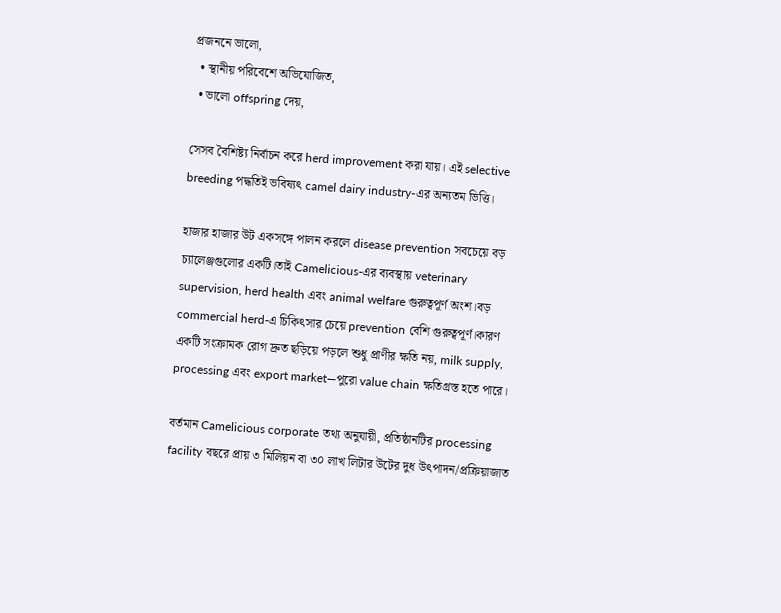প্রজননে ভালো,
  • স্থানীয় পরিবেশে অভিযোজিত,
  • ভালো offspring দেয়,

সেসব বৈশিষ্ট্য নির্বাচন করে herd improvement করা যায়। এই selective breeding পদ্ধতিই ভবিষ্যৎ camel dairy industry-এর অন্যতম ভিত্তি।

হাজার হাজার উট একসঙ্গে পালন করলে disease prevention সবচেয়ে বড় চ্যালেঞ্জগুলোর একটি।তাই Camelicious-এর ব্যবস্থায় veterinary supervision, herd health এবং animal welfare গুরুত্বপূর্ণ অংশ।বড় commercial herd-এ চিকিৎসার চেয়ে prevention বেশি গুরুত্বপূর্ণ।কারণ একটি সংক্রামক রোগ দ্রুত ছড়িয়ে পড়লে শুধু প্রাণীর ক্ষতি নয়, milk supply, processing এবং export market—পুরো value chain ক্ষতিগ্রস্ত হতে পারে।

বর্তমান Camelicious corporate তথ্য অনুযায়ী, প্রতিষ্ঠানটির processing facility বছরে প্রায় ৩ মিলিয়ন বা ৩০ লাখ লিটার উটের দুধ উৎপাদন/প্রক্রিয়াজাত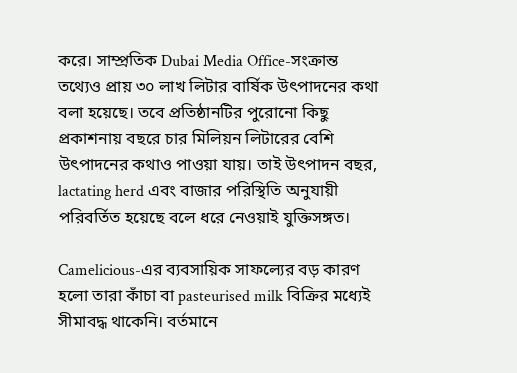করে। সাম্প্রতিক Dubai Media Office-সংক্রান্ত তথ্যেও প্রায় ৩০ লাখ লিটার বার্ষিক উৎপাদনের কথা বলা হয়েছে। তবে প্রতিষ্ঠানটির পুরোনো কিছু প্রকাশনায় বছরে চার মিলিয়ন লিটারের বেশি উৎপাদনের কথাও পাওয়া যায়। তাই উৎপাদন বছর, lactating herd এবং বাজার পরিস্থিতি অনুযায়ী পরিবর্তিত হয়েছে বলে ধরে নেওয়াই যুক্তিসঙ্গত।

Camelicious-এর ব্যবসায়িক সাফল্যের বড় কারণ হলো তারা কাঁচা বা pasteurised milk বিক্রির মধ্যেই সীমাবদ্ধ থাকেনি। বর্তমানে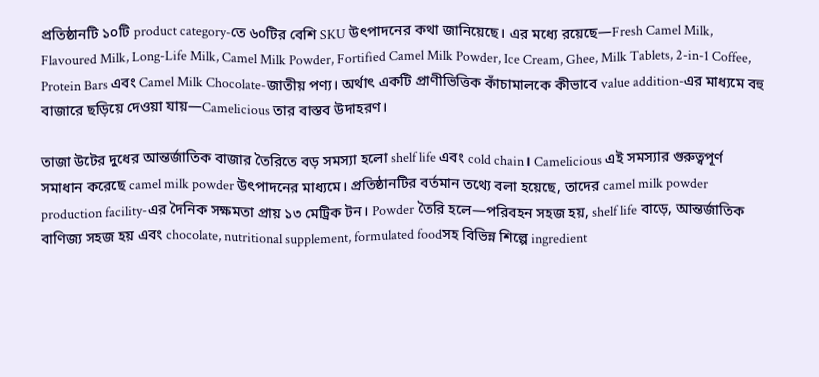প্রতিষ্ঠানটি ১০টি product category-তে ৬০টির বেশি SKU উৎপাদনের কথা জানিয়েছে। এর মধ্যে রয়েছে—Fresh Camel Milk, Flavoured Milk, Long-Life Milk, Camel Milk Powder, Fortified Camel Milk Powder, Ice Cream, Ghee, Milk Tablets, 2-in-1 Coffee, Protein Bars এবং Camel Milk Chocolate-জাতীয় পণ্য। অর্থাৎ একটি প্রাণীভিত্তিক কাঁচামালকে কীভাবে value addition-এর মাধ্যমে বহু বাজারে ছড়িয়ে দেওয়া যায়—Camelicious তার বাস্তব উদাহরণ।

তাজা উটের দুধের আন্তর্জাতিক বাজার তৈরিতে বড় সমস্যা হলো shelf life এবং cold chain। Camelicious এই সমস্যার গুরুত্বপূর্ণ সমাধান করেছে camel milk powder উৎপাদনের মাধ্যমে। প্রতিষ্ঠানটির বর্তমান তথ্যে বলা হয়েছে, তাদের camel milk powder production facility-এর দৈনিক সক্ষমতা প্রায় ১৩ মেট্রিক টন। Powder তৈরি হলে—পরিবহন সহজ হয়, shelf life বাড়ে, আন্তর্জাতিক বাণিজ্য সহজ হয় এবং chocolate, nutritional supplement, formulated foodসহ বিভিন্ন শিল্পে ingredient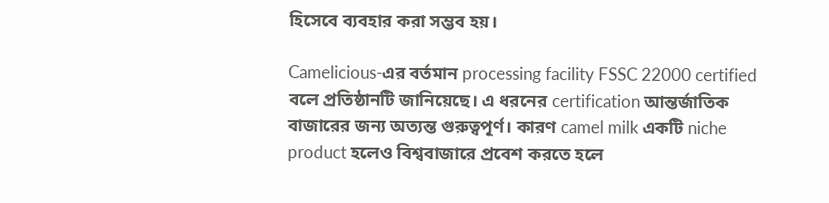হিসেবে ব্যবহার করা সম্ভব হয়।

Camelicious-এর বর্তমান processing facility FSSC 22000 certified বলে প্রতিষ্ঠানটি জানিয়েছে। এ ধরনের certification আন্তর্জাতিক বাজারের জন্য অত্যন্ত গুরুত্বপূর্ণ। কারণ camel milk একটি niche product হলেও বিশ্ববাজারে প্রবেশ করতে হলে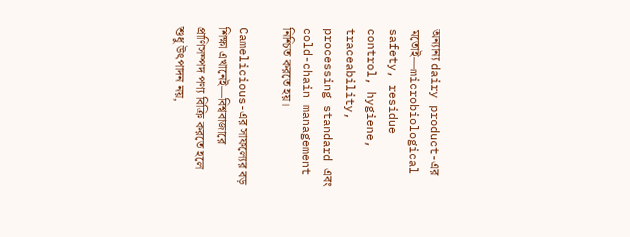অন্যান্য dairy product-এর মতোই—microbiological safety, residue control, hygiene, traceability, processing standard এবং cold-chain management নিশ্চিত করতে হয়।

Camelicious-এর সাফল্যের বড় শিক্ষা এখানেই—বিশ্ববাজারে প্রাণিসম্পদ পণ্য বিক্রি করতে হলে শুধু উৎপাদন নয়,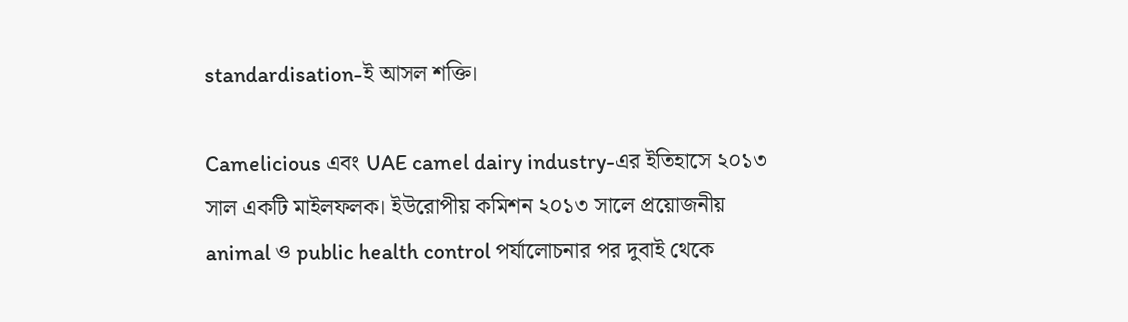standardisation-ই আসল শক্তি।

Camelicious এবং UAE camel dairy industry-এর ইতিহাসে ২০১৩ সাল একটি মাইলফলক। ইউরোপীয় কমিশন ২০১৩ সালে প্রয়োজনীয় animal ও public health control পর্যালোচনার পর দুবাই থেকে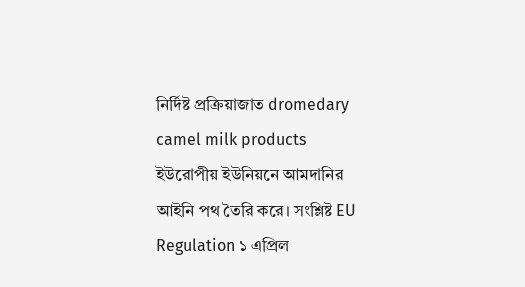নির্দিষ্ট প্রক্রিয়াজাত dromedary camel milk products ইউরোপীয় ইউনিয়নে আমদানির আইনি পথ তৈরি করে। সংশ্লিষ্ট EU Regulation ১ এপ্রিল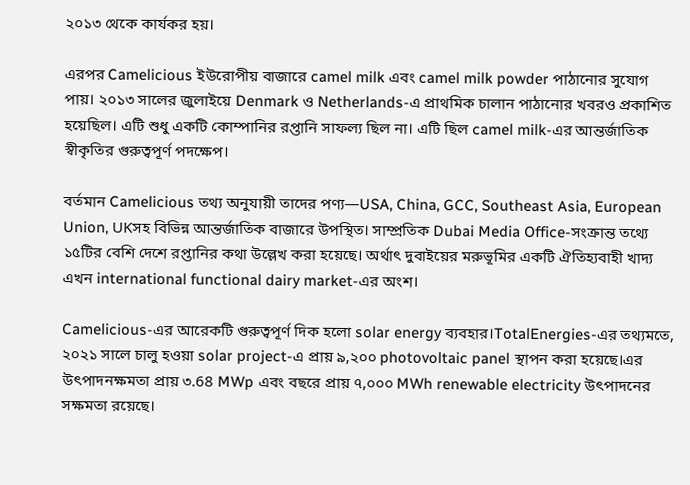২০১৩ থেকে কার্যকর হয়।

এরপর Camelicious ইউরোপীয় বাজারে camel milk এবং camel milk powder পাঠানোর সুযোগ পায়। ২০১৩ সালের জুলাইয়ে Denmark ও Netherlands-এ প্রাথমিক চালান পাঠানোর খবরও প্রকাশিত হয়েছিল। এটি শুধু একটি কোম্পানির রপ্তানি সাফল্য ছিল না। এটি ছিল camel milk-এর আন্তর্জাতিক স্বীকৃতির গুরুত্বপূর্ণ পদক্ষেপ।

বর্তমান Camelicious তথ্য অনুযায়ী তাদের পণ্য—USA, China, GCC, Southeast Asia, European Union, UKসহ বিভিন্ন আন্তর্জাতিক বাজারে উপস্থিত। সাম্প্রতিক Dubai Media Office-সংক্রান্ত তথ্যে ১৫টির বেশি দেশে রপ্তানির কথা উল্লেখ করা হয়েছে। অর্থাৎ দুবাইয়ের মরুভূমির একটি ঐতিহ্যবাহী খাদ্য এখন international functional dairy market-এর অংশ।

Camelicious-এর আরেকটি গুরুত্বপূর্ণ দিক হলো solar energy ব্যবহার।TotalEnergies-এর তথ্যমতে, ২০২১ সালে চালু হওয়া solar project-এ প্রায় ৯,২০০ photovoltaic panel স্থাপন করা হয়েছে।এর উৎপাদনক্ষমতা প্রায় ৩.68 MWp এবং বছরে প্রায় ৭,০০০ MWh renewable electricity উৎপাদনের সক্ষমতা রয়েছে।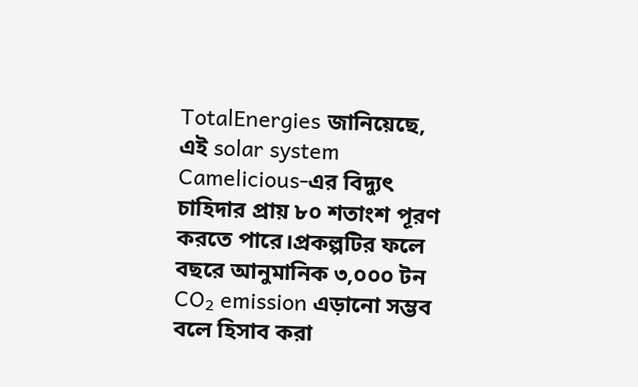TotalEnergies জানিয়েছে, এই solar system Camelicious-এর বিদ্যুৎ চাহিদার প্রায় ৮০ শতাংশ পূরণ করতে পারে।প্রকল্পটির ফলে বছরে আনুমানিক ৩,০০০ টন CO₂ emission এড়ানো সম্ভব বলে হিসাব করা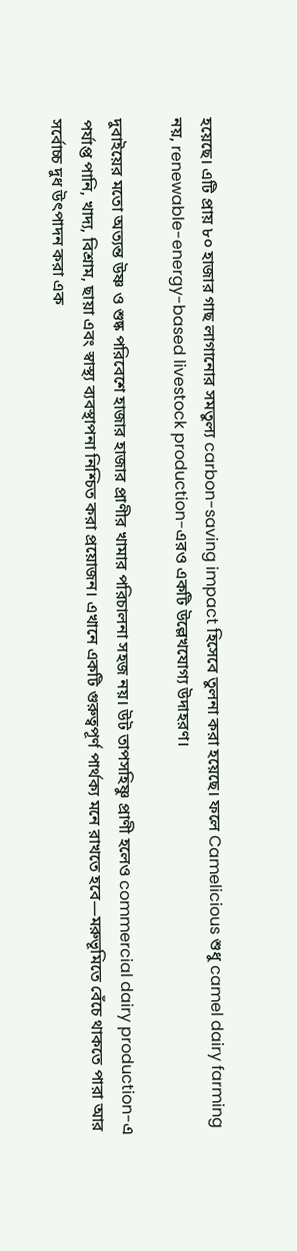হয়েছে। এটি প্রায় ৮০ হাজার গাছ লাগানোর সমতুল্য carbon-saving impact হিসেবে তুলনা করা হয়েছে। ফলে Camelicious শুধু camel dairy farming নয়, renewable-energy-based livestock production-এরও একটি উল্লেখযোগ্য উদাহরণ।

দুবাইয়ের মতো অত্যন্ত উষ্ণ ও শুষ্ক পরিবেশে হাজার হাজার প্রাণীর খামার পরিচালনা সহজ নয়। উট তাপসহিষ্ণু প্রাণী হলেও commercial dairy production-এ পর্যাপ্ত পানি, খাদ্য, বিশ্রাম, ছায়া এবং স্বাস্থ্য ব্যবস্থাপনা নিশ্চিত করা প্রয়োজন। এখানে একটি গুরুত্বপূর্ণ পার্থক্য মনে রাখতে হবে—মরুভূমিতে বেঁচে থাকতে পারা আর সর্বোচ্চ দুধ উৎপাদন করা এক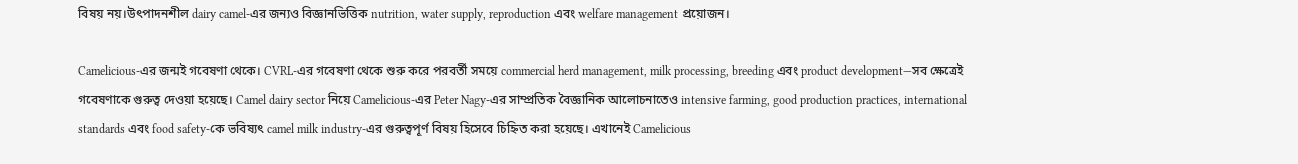বিষয় নয়।উৎপাদনশীল dairy camel-এর জন্যও বিজ্ঞানভিত্তিক nutrition, water supply, reproduction এবং welfare management প্রয়োজন।

Camelicious-এর জন্মই গবেষণা থেকে। CVRL-এর গবেষণা থেকে শুরু করে পরবর্তী সময়ে commercial herd management, milk processing, breeding এবং product development—সব ক্ষেত্রেই গবেষণাকে গুরুত্ব দেওয়া হয়েছে। Camel dairy sector নিয়ে Camelicious-এর Peter Nagy-এর সাম্প্রতিক বৈজ্ঞানিক আলোচনাতেও intensive farming, good production practices, international standards এবং food safety-কে ভবিষ্যৎ camel milk industry-এর গুরুত্বপূর্ণ বিষয় হিসেবে চিহ্নিত করা হয়েছে। এখানেই Camelicious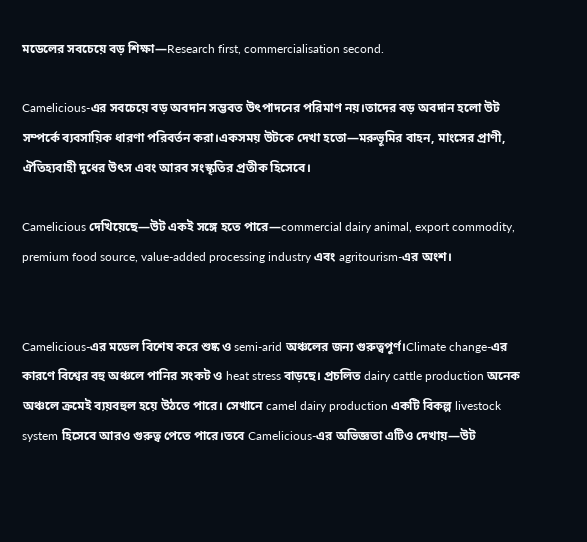মডেলের সবচেয়ে বড় শিক্ষা—Research first, commercialisation second.

Camelicious-এর সবচেয়ে বড় অবদান সম্ভবত উৎপাদনের পরিমাণ নয়।তাদের বড় অবদান হলো উট সম্পর্কে ব্যবসায়িক ধারণা পরিবর্তন করা।একসময় উটকে দেখা হতো—মরুভূমির বাহন, মাংসের প্রাণী, ঐতিহ্যবাহী দুধের উৎস এবং আরব সংস্কৃতির প্রতীক হিসেবে।

Camelicious দেখিয়েছে—উট একই সঙ্গে হতে পারে—commercial dairy animal, export commodity, premium food source, value-added processing industry এবং agritourism-এর অংশ।


Camelicious-এর মডেল বিশেষ করে শুষ্ক ও semi-arid অঞ্চলের জন্য গুরুত্বপূর্ণ।Climate change-এর কারণে বিশ্বের বহু অঞ্চলে পানির সংকট ও heat stress বাড়ছে। প্রচলিত dairy cattle production অনেক অঞ্চলে ক্রমেই ব্যয়বহুল হয়ে উঠতে পারে। সেখানে camel dairy production একটি বিকল্প livestock system হিসেবে আরও গুরুত্ব পেতে পারে।তবে Camelicious-এর অভিজ্ঞতা এটিও দেখায়—উট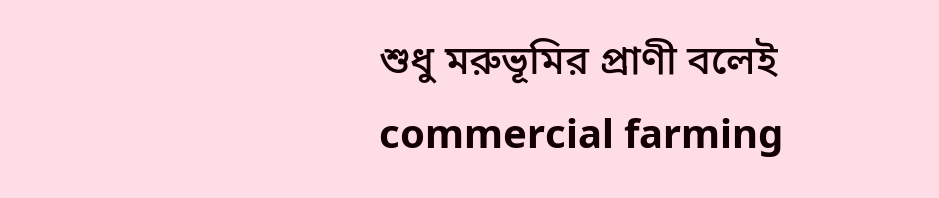শুধু মরুভূমির প্রাণী বলেই commercial farming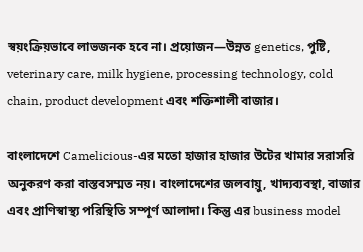স্বয়ংক্রিয়ভাবে লাভজনক হবে না। প্রয়োজন—উন্নত genetics, পুষ্টি, veterinary care, milk hygiene, processing technology, cold chain, product development এবং শক্তিশালী বাজার।

বাংলাদেশে Camelicious-এর মতো হাজার হাজার উটের খামার সরাসরি অনুকরণ করা বাস্তবসম্মত নয়। বাংলাদেশের জলবায়ু, খাদ্যব্যবস্থা, বাজার এবং প্রাণিস্বাস্থ্য পরিস্থিতি সম্পূর্ণ আলাদা। কিন্তু এর business model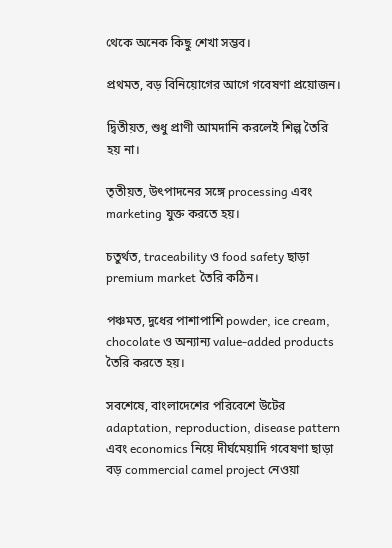থেকে অনেক কিছু শেখা সম্ভব।

প্রথমত, বড় বিনিয়োগের আগে গবেষণা প্রয়োজন।

দ্বিতীয়ত, শুধু প্রাণী আমদানি করলেই শিল্প তৈরি হয় না।

তৃতীয়ত, উৎপাদনের সঙ্গে processing এবং marketing যুক্ত করতে হয়।

চতুর্থত, traceability ও food safety ছাড়া premium market তৈরি কঠিন।

পঞ্চমত, দুধের পাশাপাশি powder, ice cream, chocolate ও অন্যান্য value-added products তৈরি করতে হয়।

সবশেষে, বাংলাদেশের পরিবেশে উটের adaptation, reproduction, disease pattern এবং economics নিয়ে দীর্ঘমেয়াদি গবেষণা ছাড়া বড় commercial camel project নেওয়া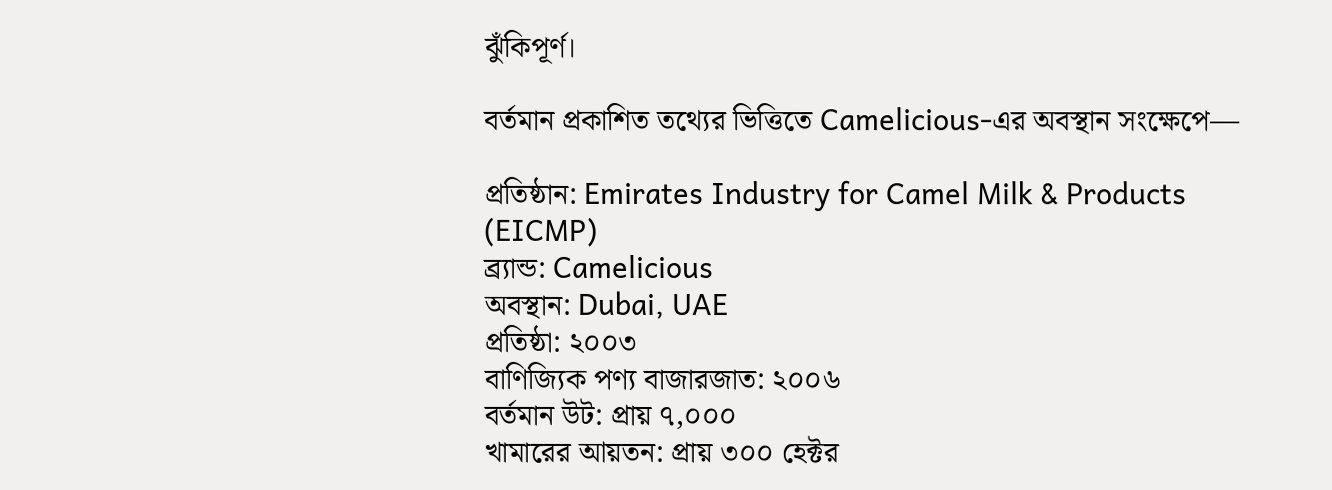ঝুঁকিপূর্ণ।

বর্তমান প্রকাশিত তথ্যের ভিত্তিতে Camelicious-এর অবস্থান সংক্ষেপে—

প্রতিষ্ঠান: Emirates Industry for Camel Milk & Products (EICMP)
ব্র্যান্ড: Camelicious
অবস্থান: Dubai, UAE
প্রতিষ্ঠা: ২০০৩
বাণিজ্যিক পণ্য বাজারজাত: ২০০৬
বর্তমান উট: প্রায় ৭,০০০
খামারের আয়তন: প্রায় ৩০০ হেক্টর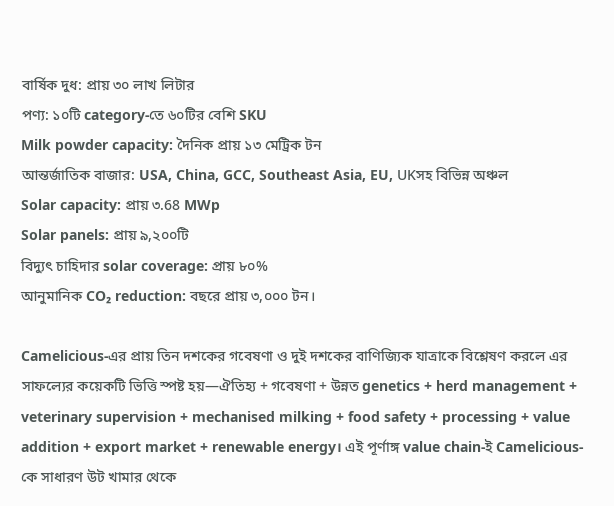বার্ষিক দুধ: প্রায় ৩০ লাখ লিটার
পণ্য: ১০টি category-তে ৬০টির বেশি SKU
Milk powder capacity: দৈনিক প্রায় ১৩ মেট্রিক টন
আন্তর্জাতিক বাজার: USA, China, GCC, Southeast Asia, EU, UKসহ বিভিন্ন অঞ্চল
Solar capacity: প্রায় ৩.68 MWp
Solar panels: প্রায় ৯,২০০টি
বিদ্যুৎ চাহিদার solar coverage: প্রায় ৮০%
আনুমানিক CO₂ reduction: বছরে প্রায় ৩,০০০ টন।

Camelicious-এর প্রায় তিন দশকের গবেষণা ও দুই দশকের বাণিজ্যিক যাত্রাকে বিশ্লেষণ করলে এর সাফল্যের কয়েকটি ভিত্তি স্পষ্ট হয়—ঐতিহ্য + গবেষণা + উন্নত genetics + herd management + veterinary supervision + mechanised milking + food safety + processing + value addition + export market + renewable energy। এই পূর্ণাঙ্গ value chain-ই Camelicious-কে সাধারণ উট খামার থেকে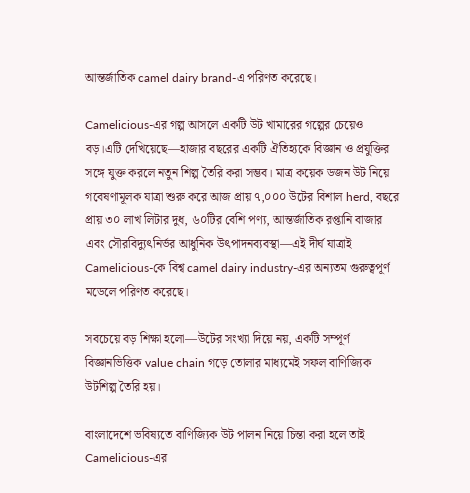আন্তর্জাতিক camel dairy brand-এ পরিণত করেছে।

Camelicious-এর গল্প আসলে একটি উট খামারের গল্পের চেয়েও বড়।এটি দেখিয়েছে—হাজার বছরের একটি ঐতিহ্যকে বিজ্ঞান ও প্রযুক্তির সঙ্গে যুক্ত করলে নতুন শিল্প তৈরি করা সম্ভব। মাত্র কয়েক ডজন উট নিয়ে গবেষণামূলক যাত্রা শুরু করে আজ প্রায় ৭,০০০ উটের বিশাল herd, বছরে প্রায় ৩০ লাখ লিটার দুধ, ৬০টির বেশি পণ্য, আন্তর্জাতিক রপ্তানি বাজার এবং সৌরবিদ্যুৎনির্ভর আধুনিক উৎপাদনব্যবস্থা—এই দীর্ঘ যাত্রাই Camelicious-কে বিশ্ব camel dairy industry-এর অন্যতম গুরুত্বপূর্ণ মডেলে পরিণত করেছে।

সবচেয়ে বড় শিক্ষা হলো—উটের সংখ্যা দিয়ে নয়, একটি সম্পূর্ণ বিজ্ঞানভিত্তিক value chain গড়ে তোলার মাধ্যমেই সফল বাণিজ্যিক উটশিল্প তৈরি হয়।

বাংলাদেশে ভবিষ্যতে বাণিজ্যিক উট পালন নিয়ে চিন্তা করা হলে তাই Camelicious-এর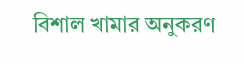বিশাল খামার অনুকরণ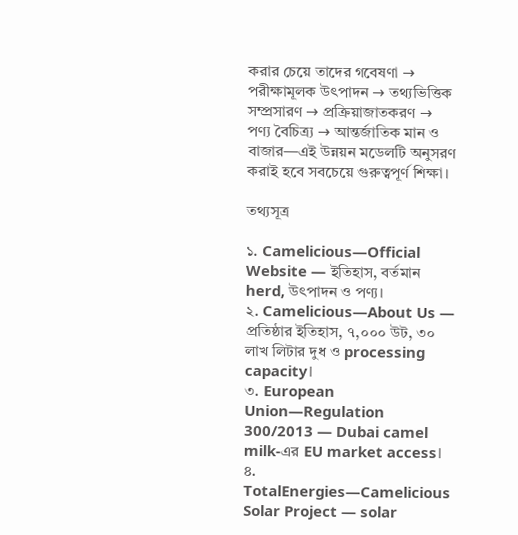করার চেয়ে তাদের গবেষণা → পরীক্ষামূলক উৎপাদন → তথ্যভিত্তিক সম্প্রসারণ → প্রক্রিয়াজাতকরণ → পণ্য বৈচিত্র্য → আন্তর্জাতিক মান ও বাজার—এই উন্নয়ন মডেলটি অনুসরণ করাই হবে সবচেয়ে গুরুত্বপূর্ণ শিক্ষা।

তথ্যসূত্র

১. Camelicious—Official Website — ইতিহাস, বর্তমান herd, উৎপাদন ও পণ্য।
২. Camelicious—About Us — প্রতিষ্ঠার ইতিহাস, ৭,০০০ উট, ৩০ লাখ লিটার দুধ ও processing capacity।
৩. European Union—Regulation 300/2013 — Dubai camel milk-এর EU market access।
৪. TotalEnergies—Camelicious Solar Project — solar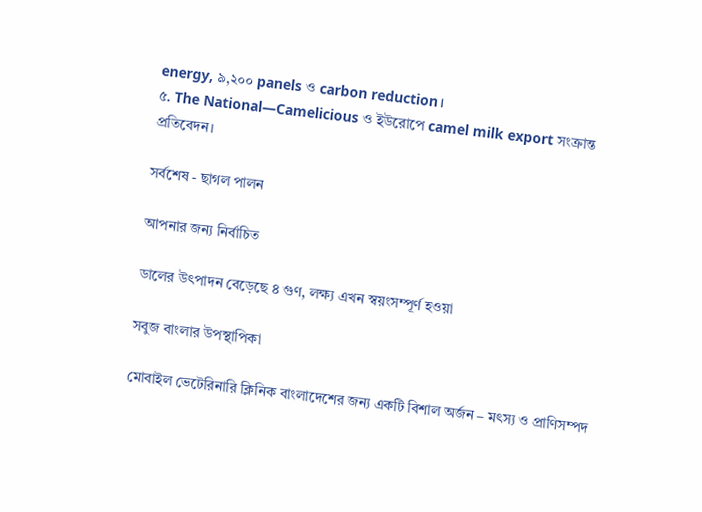energy, ৯,২০০ panels ও carbon reduction।
৫. The National—Camelicious ও ইউরোপে camel milk export সংক্রান্ত প্রতিবেদন।

সর্বশেষ - ছাগল পালন

আপনার জন্য নির্বাচিত

ডালের উৎপাদন বেড়েছে ৪ গুণ, লক্ষ্য এখন স্বয়ংসম্পূর্ণ হওয়া

সবুজ বাংলার উপস্থাপিকা

মোবাইল ভেটেরিনারি ক্লিনিক বাংলাদেশের জন্য একটি বিশাল অর্জন – মৎস্য ও প্রাণিসম্পদ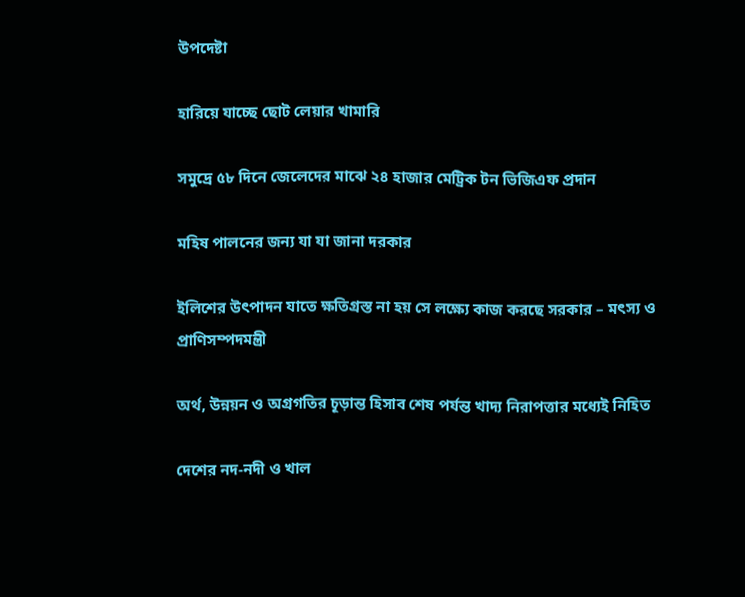উপদেষ্টা

হারিয়ে যাচ্ছে ছোট লেয়ার খামারি

সমুদ্রে ৫৮ দিনে জেলেদের মাঝে ২৪ হাজার মেট্রিক টন ভিজিএফ প্রদান

মহিষ পালনের জন্য যা যা জানা দরকার

ইলিশের উৎপাদন যাতে ক্ষতিগ্রস্ত না হয় সে লক্ষ্যে কাজ করছে সরকার – মৎস্য ও প্রাণিসম্পদমন্ত্রী

অর্থ, উন্নয়ন ও অগ্রগতির চূড়ান্ত হিসাব শেষ পর্যন্ত খাদ্য নিরাপত্তার মধ্যেই নিহিত

দেশের নদ-নদী ও খাল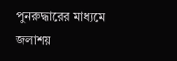পুনরুদ্ধারের মাধ্যমে জলাশয়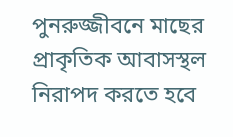পুনরুজ্জীবনে মাছের প্রাকৃতিক আবাসস্থল নিরাপদ করতে হবে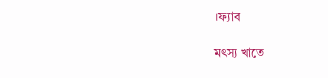।ফ্যাব

মৎস্য খাতে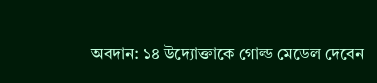অবদান: ১৪ উদ্যোক্তাকে গোল্ড মেডেল দেবেন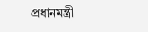প্রধানমন্ত্রী